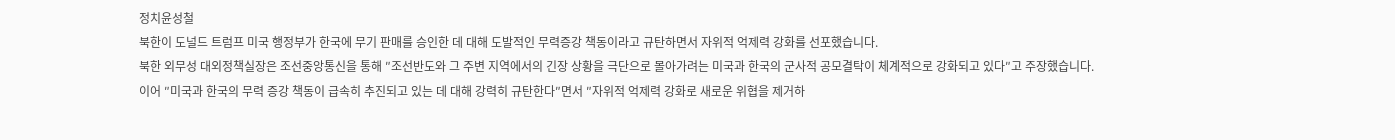정치윤성철
북한이 도널드 트럼프 미국 행정부가 한국에 무기 판매를 승인한 데 대해 도발적인 무력증강 책동이라고 규탄하면서 자위적 억제력 강화를 선포했습니다.
북한 외무성 대외정책실장은 조선중앙통신을 통해 ″조선반도와 그 주변 지역에서의 긴장 상황을 극단으로 몰아가려는 미국과 한국의 군사적 공모결탁이 체계적으로 강화되고 있다″고 주장했습니다.
이어 ″미국과 한국의 무력 증강 책동이 급속히 추진되고 있는 데 대해 강력히 규탄한다″면서 ″자위적 억제력 강화로 새로운 위협을 제거하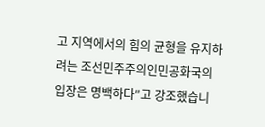고 지역에서의 힘의 균형을 유지하려는 조선민주주의인민공화국의 입장은 명백하다″고 강조했습니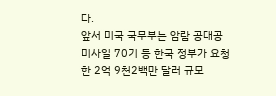다.
앞서 미국 국무부는 암람 공대공 미사일 70기 등 한국 정부가 요청한 2억 9천2백만 달러 규모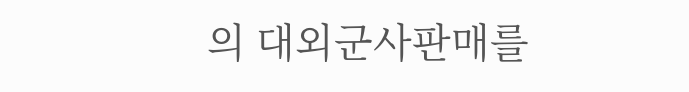의 대외군사판매를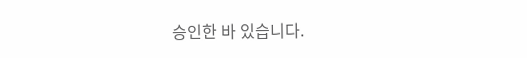승인한 바 있습니다.